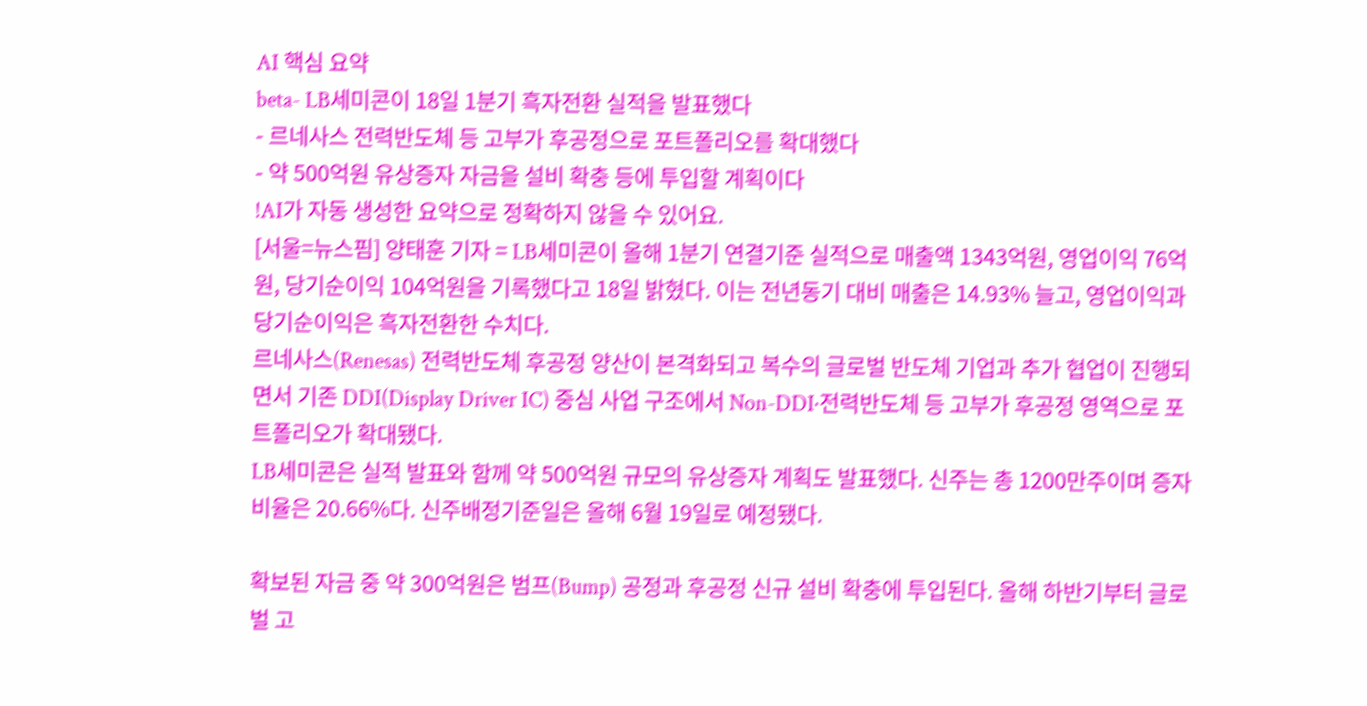AI 핵심 요약
beta- LB세미콘이 18일 1분기 흑자전환 실적을 발표했다
- 르네사스 전력반도체 등 고부가 후공정으로 포트폴리오를 확대했다
- 약 500억원 유상증자 자금을 설비 확충 등에 투입할 계획이다
!AI가 자동 생성한 요약으로 정확하지 않을 수 있어요.
[서울=뉴스핌] 양태훈 기자 = LB세미콘이 올해 1분기 연결기준 실적으로 매출액 1343억원, 영업이익 76억원, 당기순이익 104억원을 기록했다고 18일 밝혔다. 이는 전년동기 대비 매출은 14.93% 늘고, 영업이익과 당기순이익은 흑자전환한 수치다.
르네사스(Renesas) 전력반도체 후공정 양산이 본격화되고 복수의 글로벌 반도체 기업과 추가 협업이 진행되면서 기존 DDI(Display Driver IC) 중심 사업 구조에서 Non-DDI·전력반도체 등 고부가 후공정 영역으로 포트폴리오가 확대됐다.
LB세미콘은 실적 발표와 함께 약 500억원 규모의 유상증자 계획도 발표했다. 신주는 총 1200만주이며 증자 비율은 20.66%다. 신주배정기준일은 올해 6월 19일로 예정됐다.

확보된 자금 중 약 300억원은 범프(Bump) 공정과 후공정 신규 설비 확충에 투입된다. 올해 하반기부터 글로벌 고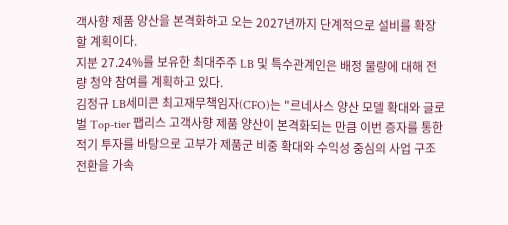객사향 제품 양산을 본격화하고 오는 2027년까지 단계적으로 설비를 확장할 계획이다.
지분 27.24%를 보유한 최대주주 LB 및 특수관계인은 배정 물량에 대해 전량 청약 참여를 계획하고 있다.
김정규 LB세미콘 최고재무책임자(CFO)는 "르네사스 양산 모델 확대와 글로벌 Top-tier 팹리스 고객사향 제품 양산이 본격화되는 만큼 이번 증자를 통한 적기 투자를 바탕으로 고부가 제품군 비중 확대와 수익성 중심의 사업 구조 전환을 가속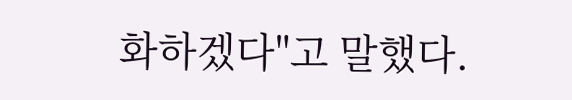화하겠다"고 말했다.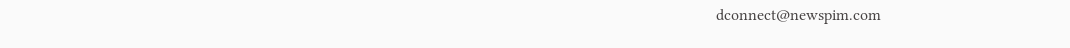dconnect@newspim.com